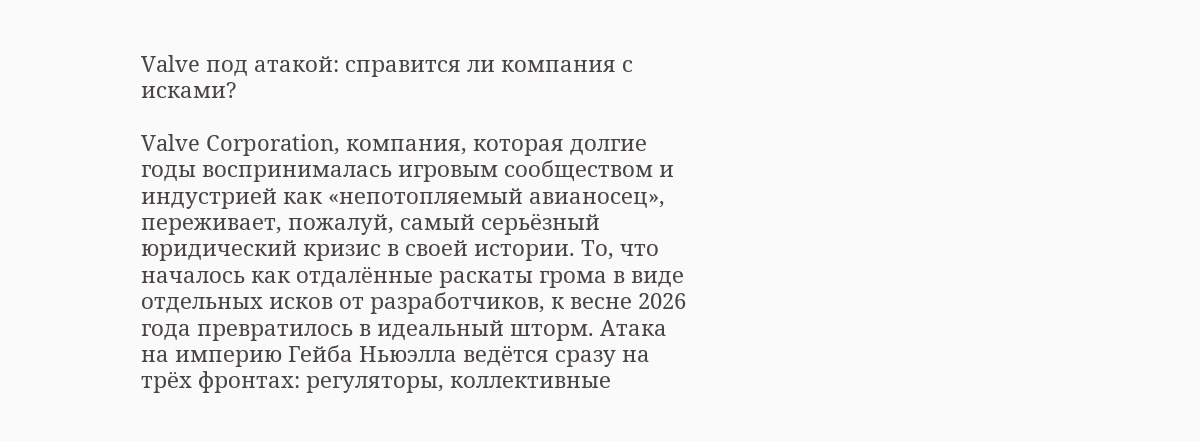Valve под атакой: справится ли компания с исками?

Valve Corporation, компания, которая долгие годы воспринималась игровым сообществом и индустрией как «непотопляемый авианосец», переживает, пожалуй, самый серьёзный юридический кризис в своей истории. То, что началось как отдалённые раскаты грома в виде отдельных исков от разработчиков, к весне 2026 года превратилось в идеальный шторм. Атака на империю Гейба Ньюэлла ведётся сразу на трёх фронтах: регуляторы, коллективные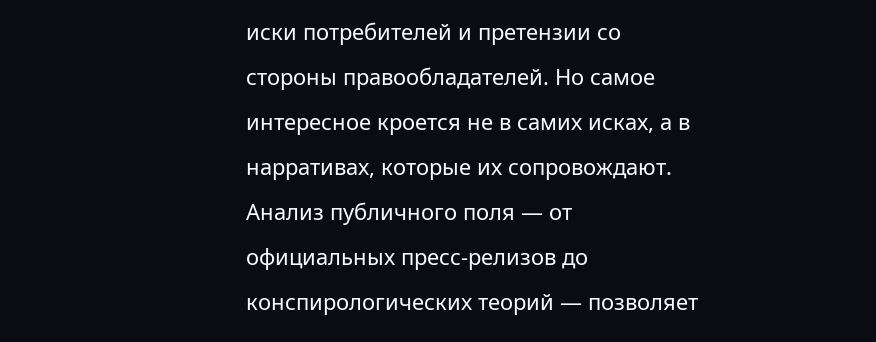иски потребителей и претензии со стороны правообладателей. Но самое интересное кроется не в самих исках, а в нарративах, которые их сопровождают. Анализ публичного поля — от официальных пресс-релизов до конспирологических теорий — позволяет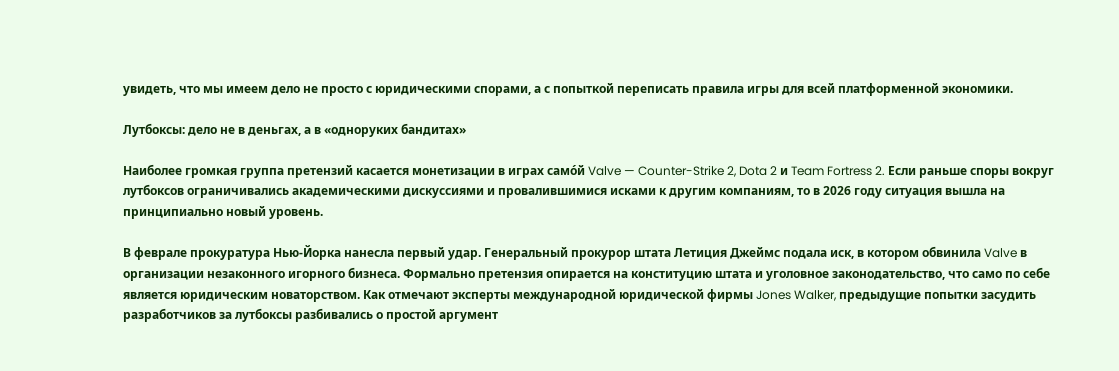увидеть, что мы имеем дело не просто с юридическими спорами, а с попыткой переписать правила игры для всей платформенной экономики.

Лутбоксы: дело не в деньгах, а в «одноруких бандитах»

Наиболее громкая группа претензий касается монетизации в играх само́й Valve — Counter-Strike 2, Dota 2 и Team Fortress 2. Если раньше споры вокруг лутбоксов ограничивались академическими дискуссиями и провалившимися исками к другим компаниям, то в 2026 году ситуация вышла на принципиально новый уровень.

В феврале прокуратура Нью-Йорка нанесла первый удар. Генеральный прокурор штата Летиция Джеймс подала иск, в котором обвинила Valve в организации незаконного игорного бизнеса. Формально претензия опирается на конституцию штата и уголовное законодательство, что само по себе является юридическим новаторством. Как отмечают эксперты международной юридической фирмы Jones Walker, предыдущие попытки засудить разработчиков за лутбоксы разбивались о простой аргумент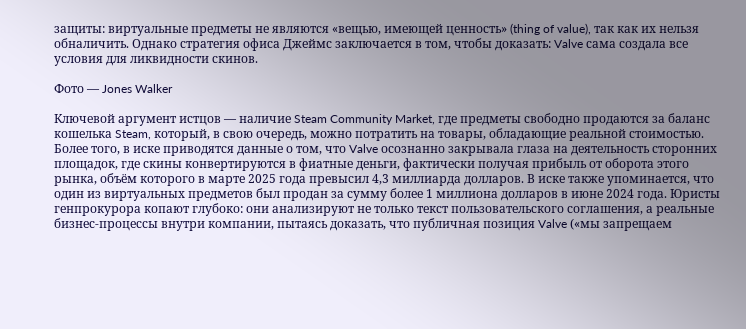защиты: виртуальные предметы не являются «вещью, имеющей ценность» (thing of value), так как их нельзя обналичить. Однако стратегия офиса Джеймс заключается в том, чтобы доказать: Valve сама создала все условия для ликвидности скинов.

Фото — Jones Walker

Ключевой аргумент истцов — наличие Steam Community Market, где предметы свободно продаются за баланс кошелька Steam, который, в свою очередь, можно потратить на товары, обладающие реальной стоимостью. Более того, в иске приводятся данные о том, что Valve осознанно закрывала глаза на деятельность сторонних площадок, где скины конвертируются в фиатные деньги, фактически получая прибыль от оборота этого рынка, объём которого в марте 2025 года превысил 4,3 миллиарда долларов. В иске также упоминается, что один из виртуальных предметов был продан за сумму более 1 миллиона долларов в июне 2024 года. Юристы генпрокурора копают глубоко: они анализируют не только текст пользовательского соглашения, а реальные бизнес-процессы внутри компании, пытаясь доказать, что публичная позиция Valve («мы запрещаем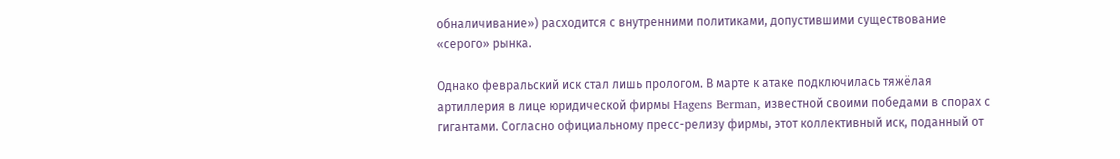обналичивание») расходится с внутренними политиками, допустившими существование «серого» рынка.

Однако февральский иск стал лишь прологом. В марте к атаке подключилась тяжёлая артиллерия в лице юридической фирмы Hagens Berman, известной своими победами в спорах с гигантами. Согласно официальному пресс-релизу фирмы, этот коллективный иск, поданный от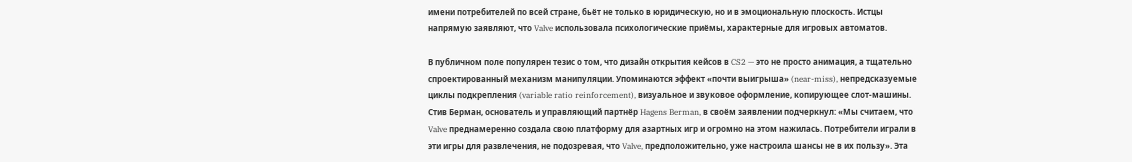имени потребителей по всей стране, бьёт не только в юридическую, но и в эмоциональную плоскость. Истцы напрямую заявляют, что Valve использовала психологические приёмы, характерные для игровых автоматов.

В публичном поле популярен тезис о том, что дизайн открытия кейсов в CS2 — это не просто анимация, а тщательно спроектированный механизм манипуляции. Упоминаются эффект «почти выигрыша» (near-miss), непредсказуемые циклы подкрепления (variable ratio reinforcement), визуальное и звуковое оформление, копирующее слот-машины. Стив Берман, основатель и управляющий партнёр Hagens Berman, в своём заявлении подчеркнул: «Мы считаем, что Valve преднамеренно создала свою платформу для азартных игр и огромно на этом нажилась. Потребители играли в эти игры для развлечения, не подозревая, что Valve, предположительно, уже настроила шансы не в их пользу». Эта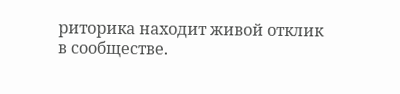риторика находит живой отклик в сообществе.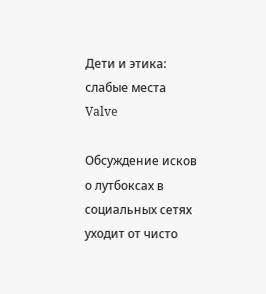Дети и этика: слабые места Valve

Обсуждение исков о лутбоксах в социальных сетях уходит от чисто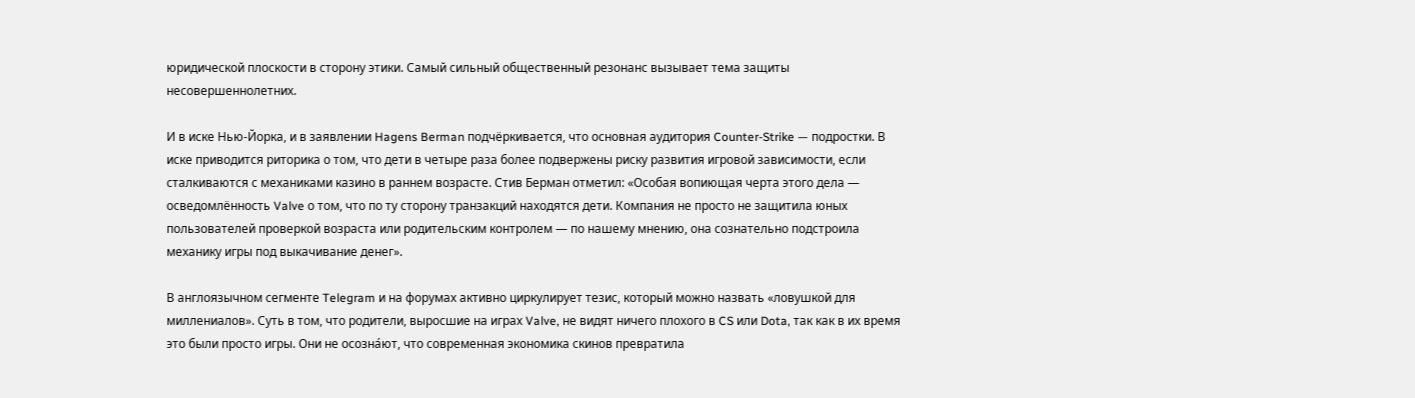юридической плоскости в сторону этики. Самый сильный общественный резонанс вызывает тема защиты несовершеннолетних.

И в иске Нью-Йорка, и в заявлении Hagens Berman подчёркивается, что основная аудитория Counter-Strike — подростки. В иске приводится риторика о том, что дети в четыре раза более подвержены риску развития игровой зависимости, если сталкиваются с механиками казино в раннем возрасте. Стив Берман отметил: «Особая вопиющая черта этого дела — осведомлённость Valve о том, что по ту сторону транзакций находятся дети. Компания не просто не защитила юных пользователей проверкой возраста или родительским контролем — по нашему мнению, она сознательно подстроила механику игры под выкачивание денег».

В англоязычном сегменте Telegram и на форумах активно циркулирует тезис, который можно назвать «ловушкой для миллениалов». Суть в том, что родители, выросшие на играх Valve, не видят ничего плохого в CS или Dota, так как в их время это были просто игры. Они не осозна́ют, что современная экономика скинов превратила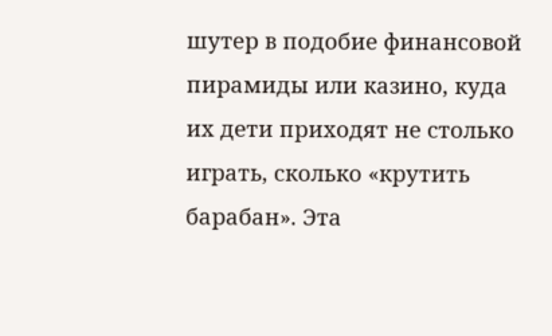шутер в подобие финансовой пирамиды или казино, куда их дети приходят не столько играть, сколько «крутить барабан». Эта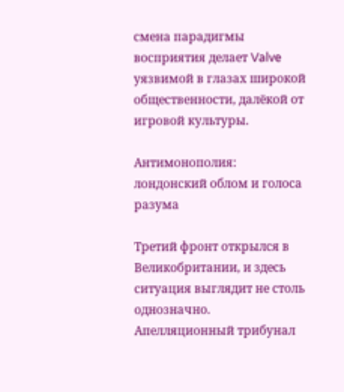смена парадигмы восприятия делает Valve уязвимой в глазах широкой общественности, далёкой от игровой культуры.

Антимонополия: лондонский облом и голоса разума

Третий фронт открылся в Великобритании, и здесь ситуация выглядит не столь однозначно. Апелляционный трибунал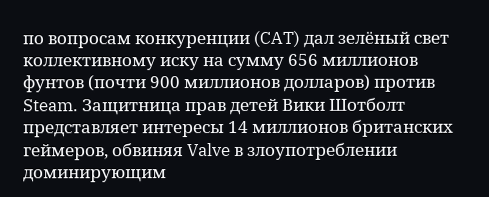по вопросам конкуренции (CAT) дал зелёный свет коллективному иску на сумму 656 миллионов фунтов (почти 900 миллионов долларов) против Steam. Защитница прав детей Вики Шотболт представляет интересы 14 миллионов британских геймеров, обвиняя Valve в злоупотреблении доминирующим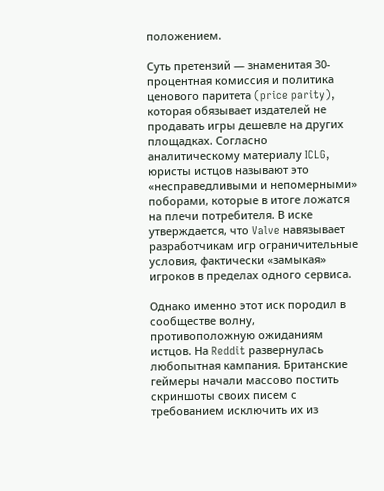положением.

Суть претензий — знаменитая 30-процентная комиссия и политика ценового паритета (price parity), которая обязывает издателей не продавать игры дешевле на других площадках. Согласно аналитическому материалу ICLG, юристы истцов называют это «несправедливыми и непомерными» поборами, которые в итоге ложатся на плечи потребителя. В иске утверждается, что Valve навязывает разработчикам игр ограничительные условия, фактически «замыкая» игроков в пределах одного сервиса.

Однако именно этот иск породил в сообществе волну, противоположную ожиданиям истцов. На Reddit развернулась любопытная кампания. Британские геймеры начали массово постить скриншоты своих писем с требованием исключить их из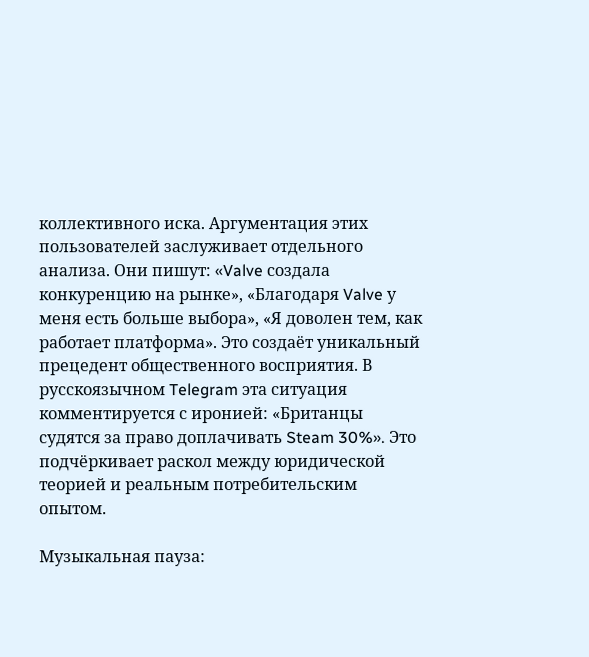коллективного иска. Аргументация этих пользователей заслуживает отдельного анализа. Они пишут: «Valve создала конкуренцию на рынке», «Благодаря Valve у меня есть больше выбора», «Я доволен тем, как работает платформа». Это создаёт уникальный прецедент общественного восприятия. В русскоязычном Telegram эта ситуация комментируется с иронией: «Британцы судятся за право доплачивать Steam 30%». Это подчёркивает раскол между юридической теорией и реальным потребительским опытом.

Музыкальная пауза: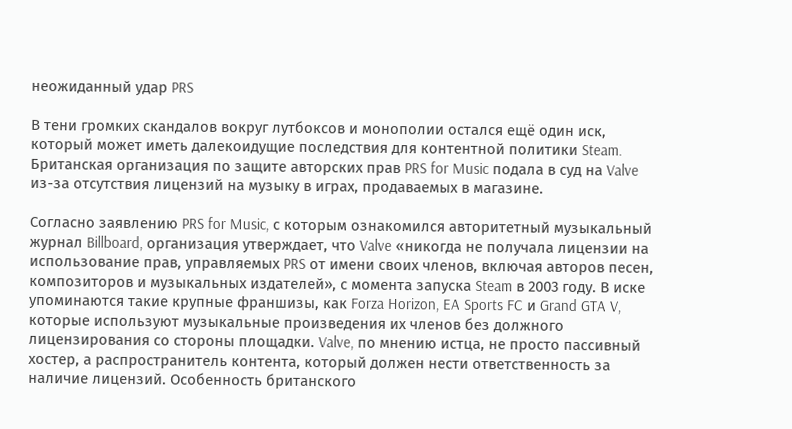неожиданный удар PRS

В тени громких скандалов вокруг лутбоксов и монополии остался ещё один иск, который может иметь далекоидущие последствия для контентной политики Steam. Британская организация по защите авторских прав PRS for Music подала в суд на Valve из-за отсутствия лицензий на музыку в играх, продаваемых в магазине.

Согласно заявлению PRS for Music, с которым ознакомился авторитетный музыкальный журнал Billboard, организация утверждает, что Valve «никогда не получала лицензии на использование прав, управляемых PRS от имени своих членов, включая авторов песен, композиторов и музыкальных издателей», с момента запуска Steam в 2003 году. В иске упоминаются такие крупные франшизы, как Forza Horizon, EA Sports FC и Grand GTA V, которые используют музыкальные произведения их членов без должного лицензирования со стороны площадки. Valve, по мнению истца, не просто пассивный хостер, а распространитель контента, который должен нести ответственность за наличие лицензий. Особенность британского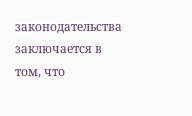законодательства заключается в том, что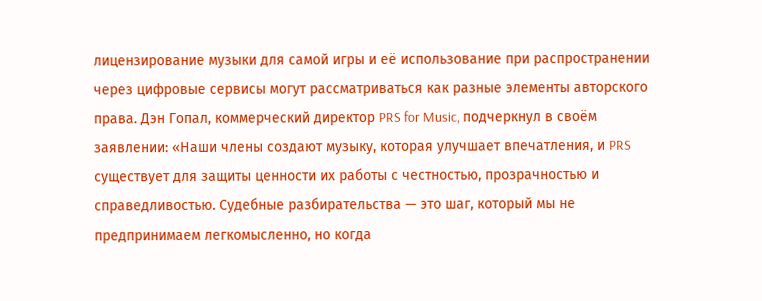лицензирование музыки для самой игры и её использование при распространении через цифровые сервисы могут рассматриваться как разные элементы авторского права. Дэн Гопал, коммерческий директор PRS for Music, подчеркнул в своём заявлении: «Наши члены создают музыку, которая улучшает впечатления, и PRS существует для защиты ценности их работы с честностью, прозрачностью и справедливостью. Судебные разбирательства — это шаг, который мы не предпринимаем легкомысленно, но когда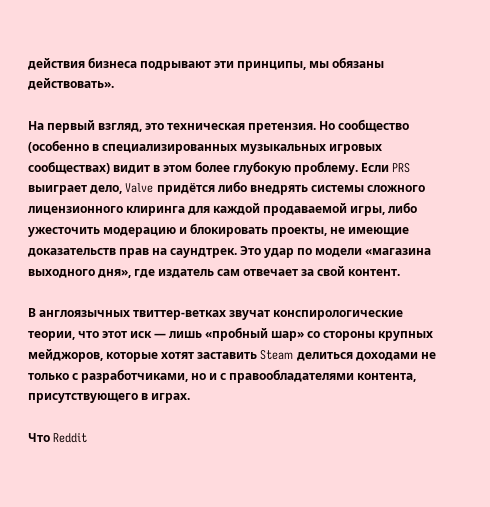действия бизнеса подрывают эти принципы, мы обязаны действовать».

На первый взгляд, это техническая претензия. Но сообщество (особенно в специализированных музыкальных игровых сообществах) видит в этом более глубокую проблему. Если PRS выиграет дело, Valve придётся либо внедрять системы сложного лицензионного клиринга для каждой продаваемой игры, либо ужесточить модерацию и блокировать проекты, не имеющие доказательств прав на саундтрек. Это удар по модели «магазина выходного дня», где издатель сам отвечает за свой контент.

В англоязычных твиттер-ветках звучат конспирологические теории, что этот иск — лишь «пробный шар» со стороны крупных мейджоров, которые хотят заставить Steam делиться доходами не только с разработчиками, но и с правообладателями контента, присутствующего в играх.

Что Reddit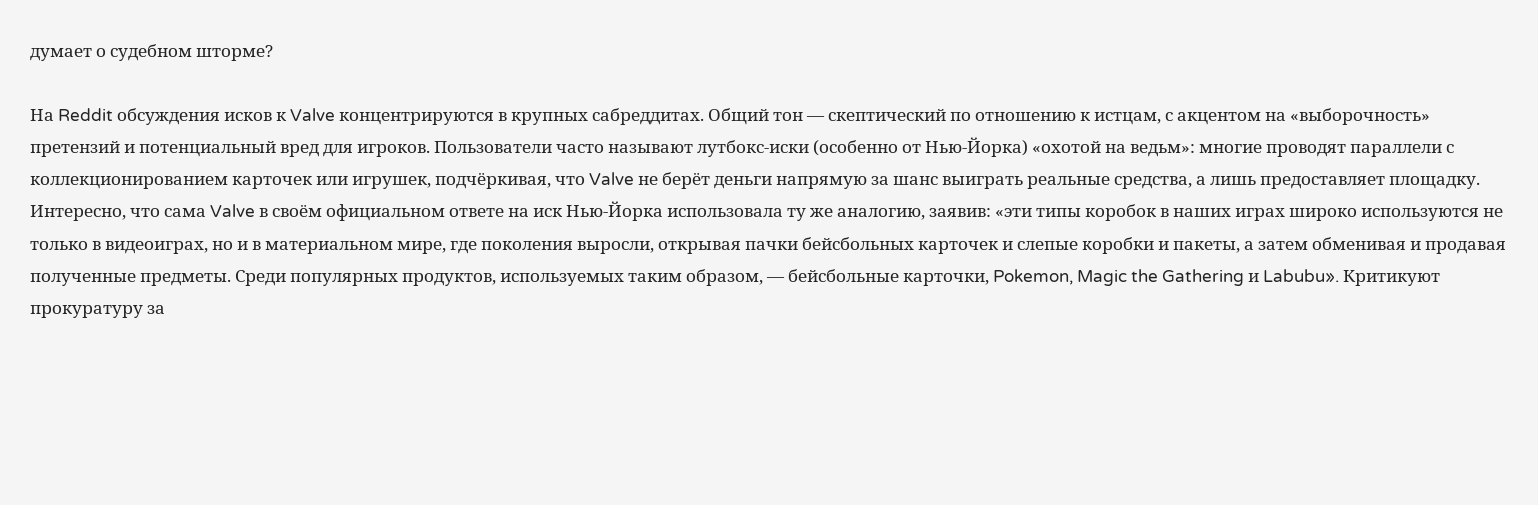думает о судебном шторме?

На Reddit обсуждения исков к Valve концентрируются в крупных сабреддитах. Общий тон — скептический по отношению к истцам, с акцентом на «выборочность» претензий и потенциальный вред для игроков. Пользователи часто называют лутбокс-иски (особенно от Нью-Йорка) «охотой на ведьм»: многие проводят параллели с коллекционированием карточек или игрушек, подчёркивая, что Valve не берёт деньги напрямую за шанс выиграть реальные средства, а лишь предоставляет площадку. Интересно, что сама Valve в своём официальном ответе на иск Нью-Йорка использовала ту же аналогию, заявив: «эти типы коробок в наших играх широко используются не только в видеоиграх, но и в материальном мире, где поколения выросли, открывая пачки бейсбольных карточек и слепые коробки и пакеты, а затем обменивая и продавая полученные предметы. Среди популярных продуктов, используемых таким образом, — бейсбольные карточки, Pokemon, Magic the Gathering и Labubu». Критикуют прокуратуру за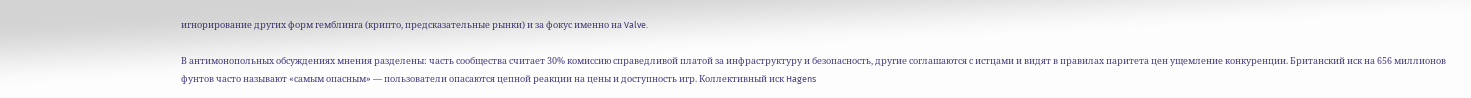игнорирование других форм гемблинга (крипто, предсказательные рынки) и за фокус именно на Valve.

В антимонопольных обсуждениях мнения разделены: часть сообщества считает 30% комиссию справедливой платой за инфраструктуру и безопасность, другие соглашаются с истцами и видят в правилах паритета цен ущемление конкуренции. Британский иск на 656 миллионов фунтов часто называют «самым опасным» — пользователи опасаются цепной реакции на цены и доступность игр. Коллективный иск Hagens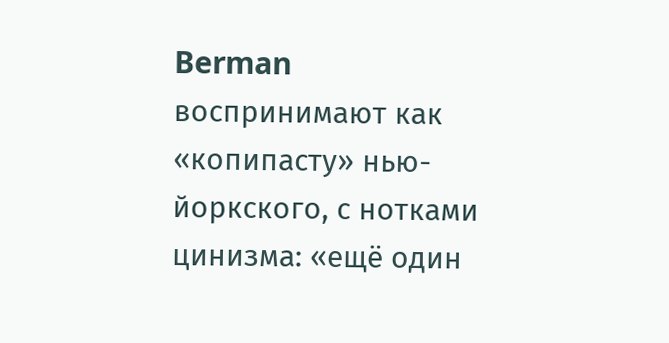Berman воспринимают как «копипасту» нью-йоркского, с нотками цинизма: «ещё один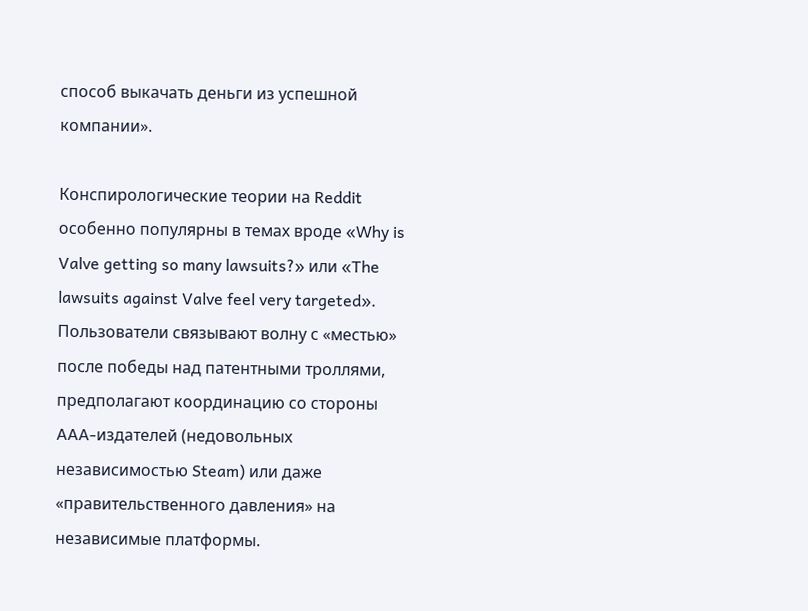способ выкачать деньги из успешной компании».

Конспирологические теории на Reddit особенно популярны в темах вроде «Why is Valve getting so many lawsuits?» или «The lawsuits against Valve feel very targeted». Пользователи связывают волну с «местью» после победы над патентными троллями, предполагают координацию со стороны AAA-издателей (недовольных независимостью Steam) или даже «правительственного давления» на независимые платформы.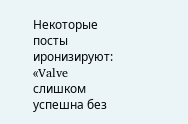Некоторые посты иронизируют: «Valve слишком успешна без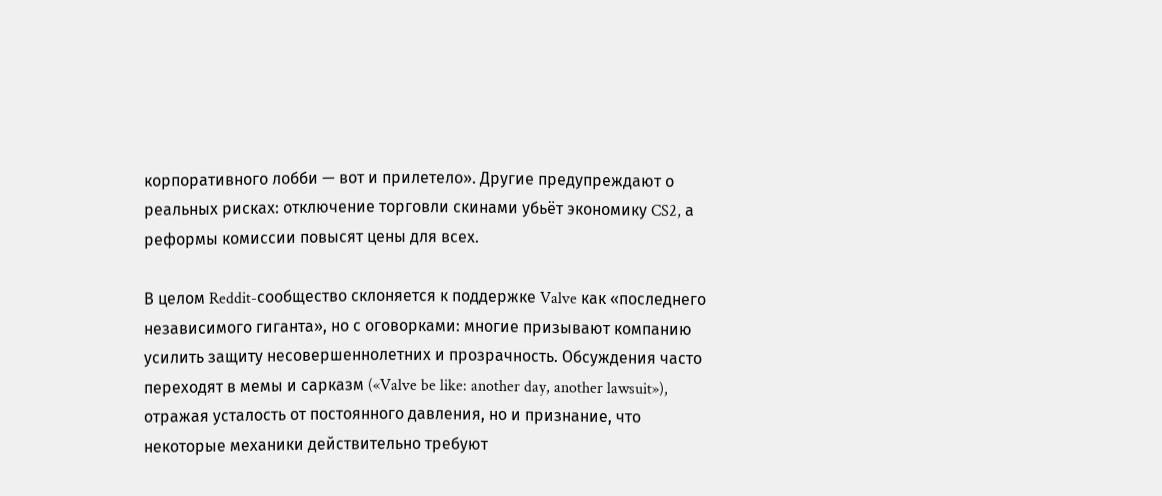корпоративного лобби — вот и прилетело». Другие предупреждают о реальных рисках: отключение торговли скинами убьёт экономику CS2, а реформы комиссии повысят цены для всех.

В целом Reddit-сообщество склоняется к поддержке Valve как «последнего независимого гиганта», но с оговорками: многие призывают компанию усилить защиту несовершеннолетних и прозрачность. Обсуждения часто переходят в мемы и сарказм («Valve be like: another day, another lawsuit»), отражая усталость от постоянного давления, но и признание, что некоторые механики действительно требуют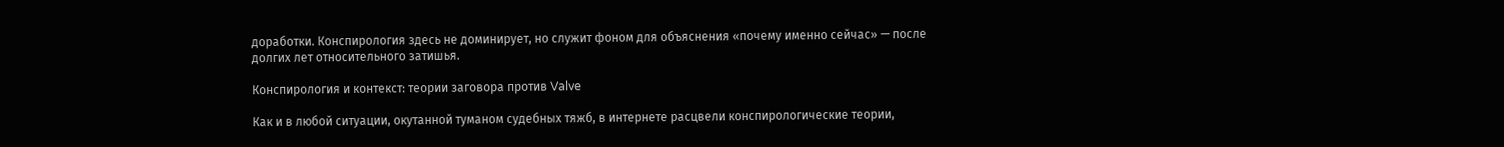доработки. Конспирология здесь не доминирует, но служит фоном для объяснения «почему именно сейчас» — после долгих лет относительного затишья.

Конспирология и контекст: теории заговора против Valve

Как и в любой ситуации, окутанной туманом судебных тяжб, в интернете расцвели конспирологические теории,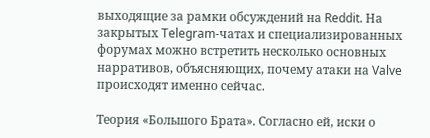выходящие за рамки обсуждений на Reddit. На закрытых Telegram-чатах и специализированных форумах можно встретить несколько основных нарративов, объясняющих, почему атаки на Valve происходят именно сейчас.

Теория «Большого Брата». Согласно ей, иски о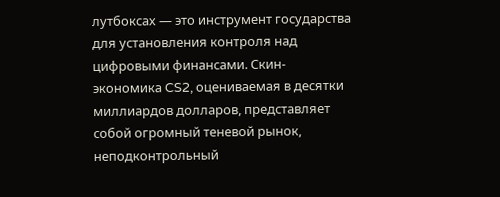лутбоксах — это инструмент государства для установления контроля над цифровыми финансами. Скин-экономика CS2, оцениваемая в десятки миллиардов долларов, представляет собой огромный теневой рынок, неподконтрольный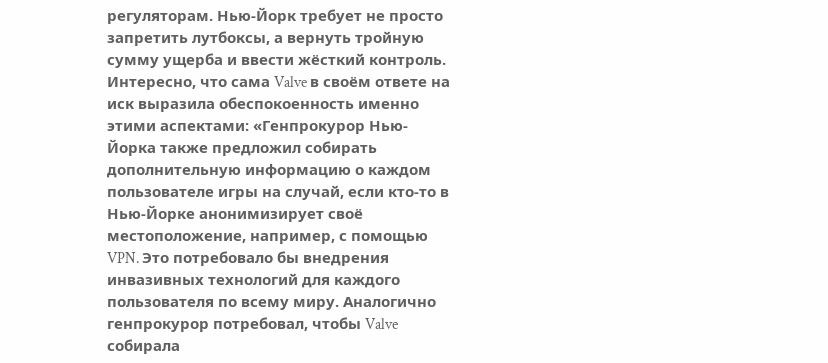регуляторам. Нью-Йорк требует не просто запретить лутбоксы, а вернуть тройную сумму ущерба и ввести жёсткий контроль. Интересно, что сама Valve в своём ответе на иск выразила обеспокоенность именно этими аспектами: «Генпрокурор Нью-Йорка также предложил собирать дополнительную информацию о каждом пользователе игры на случай, если кто-то в Нью-Йорке анонимизирует своё местоположение, например, с помощью VPN. Это потребовало бы внедрения инвазивных технологий для каждого пользователя по всему миру. Аналогично генпрокурор потребовал, чтобы Valve собирала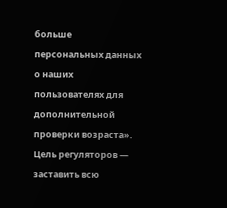больше персональных данных о наших пользователях для дополнительной проверки возраста». Цель регуляторов — заставить всю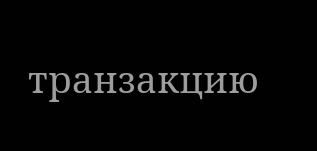транзакцию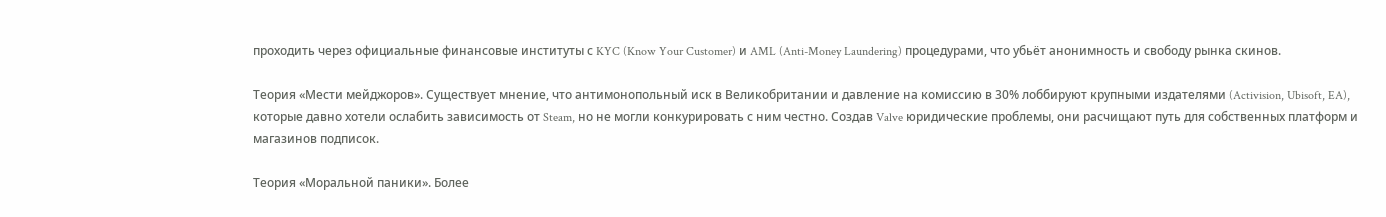проходить через официальные финансовые институты с KYC (Know Your Customer) и AML (Anti-Money Laundering) процедурами, что убьёт анонимность и свободу рынка скинов.

Теория «Мести мейджоров». Существует мнение, что антимонопольный иск в Великобритании и давление на комиссию в 30% лоббируют крупными издателями (Activision, Ubisoft, EA), которые давно хотели ослабить зависимость от Steam, но не могли конкурировать с ним честно. Создав Valve юридические проблемы, они расчищают путь для собственных платформ и магазинов подписок.

Теория «Моральной паники». Более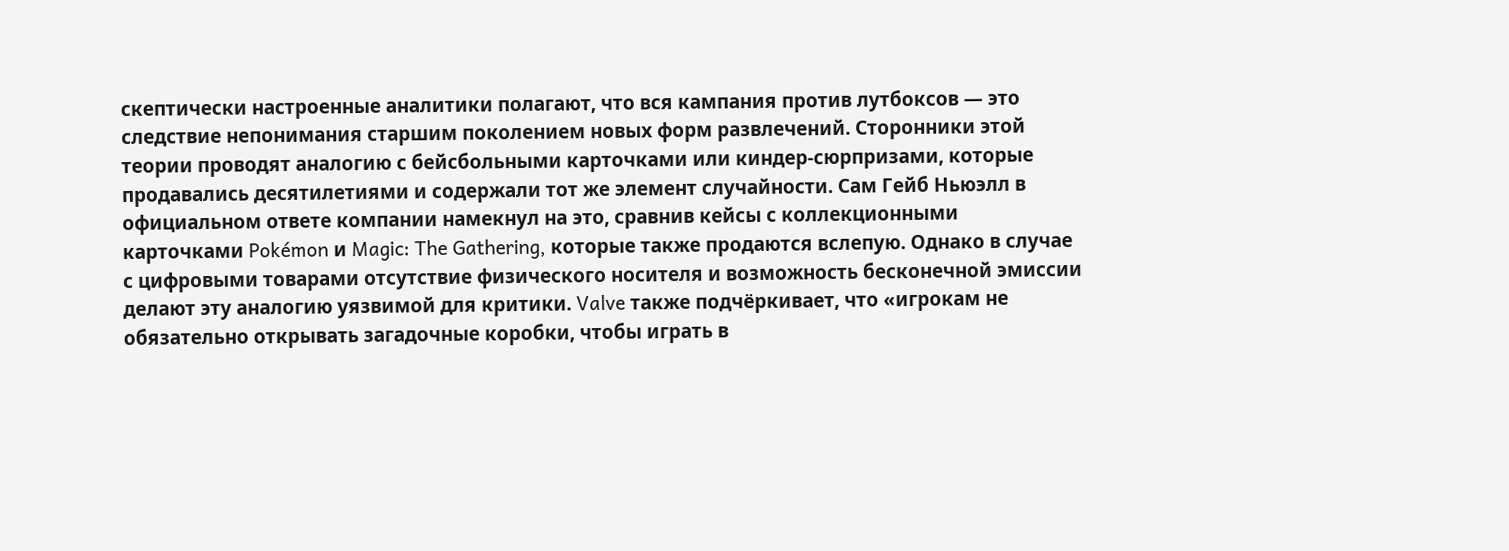скептически настроенные аналитики полагают, что вся кампания против лутбоксов — это следствие непонимания старшим поколением новых форм развлечений. Сторонники этой теории проводят аналогию с бейсбольными карточками или киндер-сюрпризами, которые продавались десятилетиями и содержали тот же элемент случайности. Сам Гейб Ньюэлл в официальном ответе компании намекнул на это, сравнив кейсы с коллекционными карточками Pokémon и Magic: The Gathering, которые также продаются вслепую. Однако в случае с цифровыми товарами отсутствие физического носителя и возможность бесконечной эмиссии делают эту аналогию уязвимой для критики. Valve также подчёркивает, что «игрокам не обязательно открывать загадочные коробки, чтобы играть в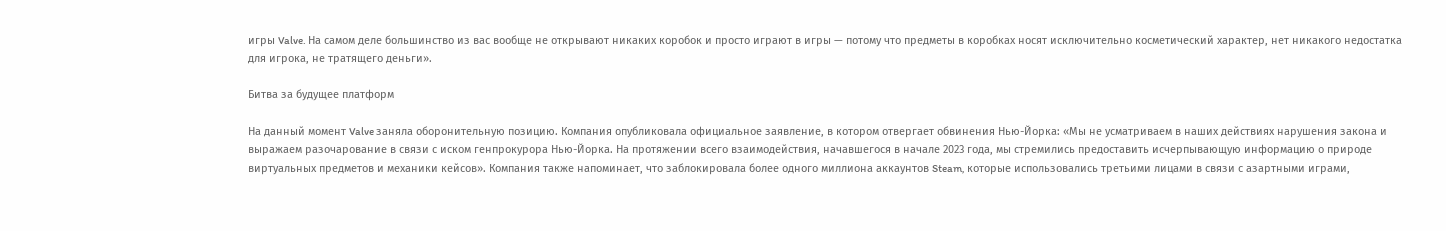игры Valve. На самом деле большинство из вас вообще не открывают никаких коробок и просто играют в игры — потому что предметы в коробках носят исключительно косметический характер, нет никакого недостатка для игрока, не тратящего деньги».

Битва за будущее платформ

На данный момент Valve заняла оборонительную позицию. Компания опубликовала официальное заявление, в котором отвергает обвинения Нью-Йорка: «Мы не усматриваем в наших действиях нарушения закона и выражаем разочарование в связи с иском генпрокурора Нью-Йорка. На протяжении всего взаимодействия, начавшегося в начале 2023 года, мы стремились предоставить исчерпывающую информацию о природе виртуальных предметов и механики кейсов». Компания также напоминает, что заблокировала более одного миллиона аккаунтов Steam, которые использовались третьими лицами в связи с азартными играми,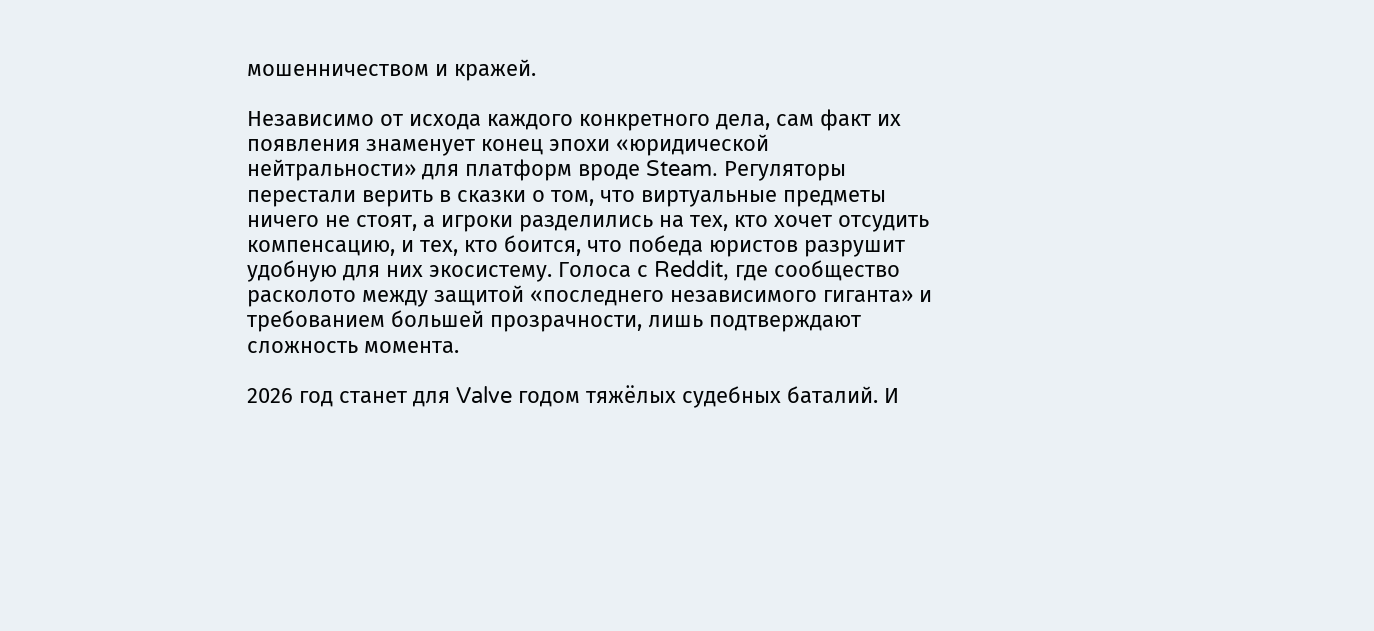мошенничеством и кражей.

Независимо от исхода каждого конкретного дела, сам факт их появления знаменует конец эпохи «юридической нейтральности» для платформ вроде Steam. Регуляторы перестали верить в сказки о том, что виртуальные предметы ничего не стоят, а игроки разделились на тех, кто хочет отсудить компенсацию, и тех, кто боится, что победа юристов разрушит удобную для них экосистему. Голоса с Reddit, где сообщество расколото между защитой «последнего независимого гиганта» и требованием большей прозрачности, лишь подтверждают сложность момента.

2026 год станет для Valve годом тяжёлых судебных баталий. И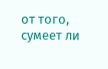от того, сумеет ли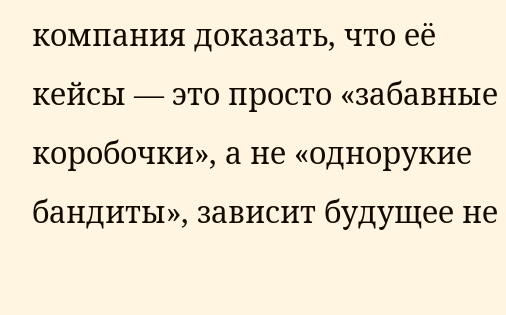компания доказать, что её кейсы — это просто «забавные коробочки», а не «однорукие бандиты», зависит будущее не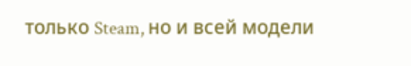только Steam, но и всей модели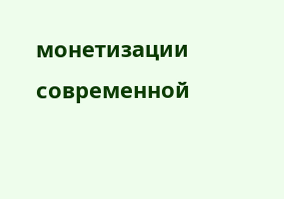монетизации современной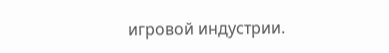игровой индустрии.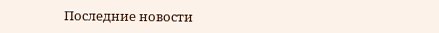Последние новости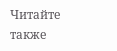Читайте также